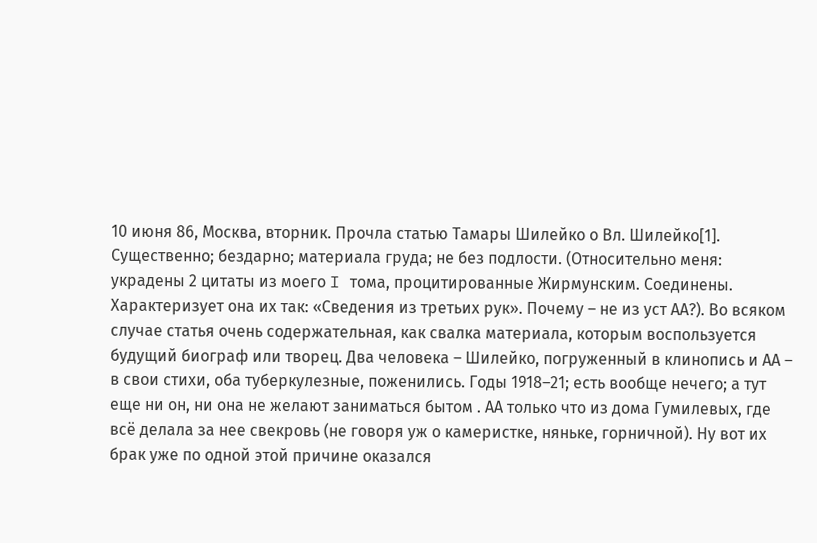10 июня 86, Москва, вторник. Прочла статью Тамары Шилейко о Вл. Шилейко[1]. Существенно; бездарно; материала груда; не без подлости. (Относительно меня: украдены 2 цитаты из моего I тома, процитированные Жирмунским. Соединены. Характеризует она их так: «Сведения из третьих рук». Почему – не из уст АА?). Во всяком случае статья очень содержательная, как свалка материала, которым воспользуется будущий биограф или творец. Два человека – Шилейко, погруженный в клинопись и АА – в свои стихи, оба туберкулезные, поженились. Годы 1918–21; есть вообще нечего; а тут еще ни он, ни она не желают заниматься бытом . АА только что из дома Гумилевых, где всё делала за нее свекровь (не говоря уж о камеристке, няньке, горничной). Ну вот их брак уже по одной этой причине оказался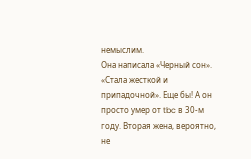немыслим.
Она написала «Черный сон». «Стала жесткой и припадочной». Еще бы! А он просто умер от tbc в 30-м году. Вторая жена, вероятно, не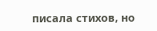писала стихов, но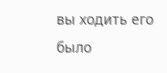вы ходить его было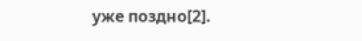уже поздно[2].